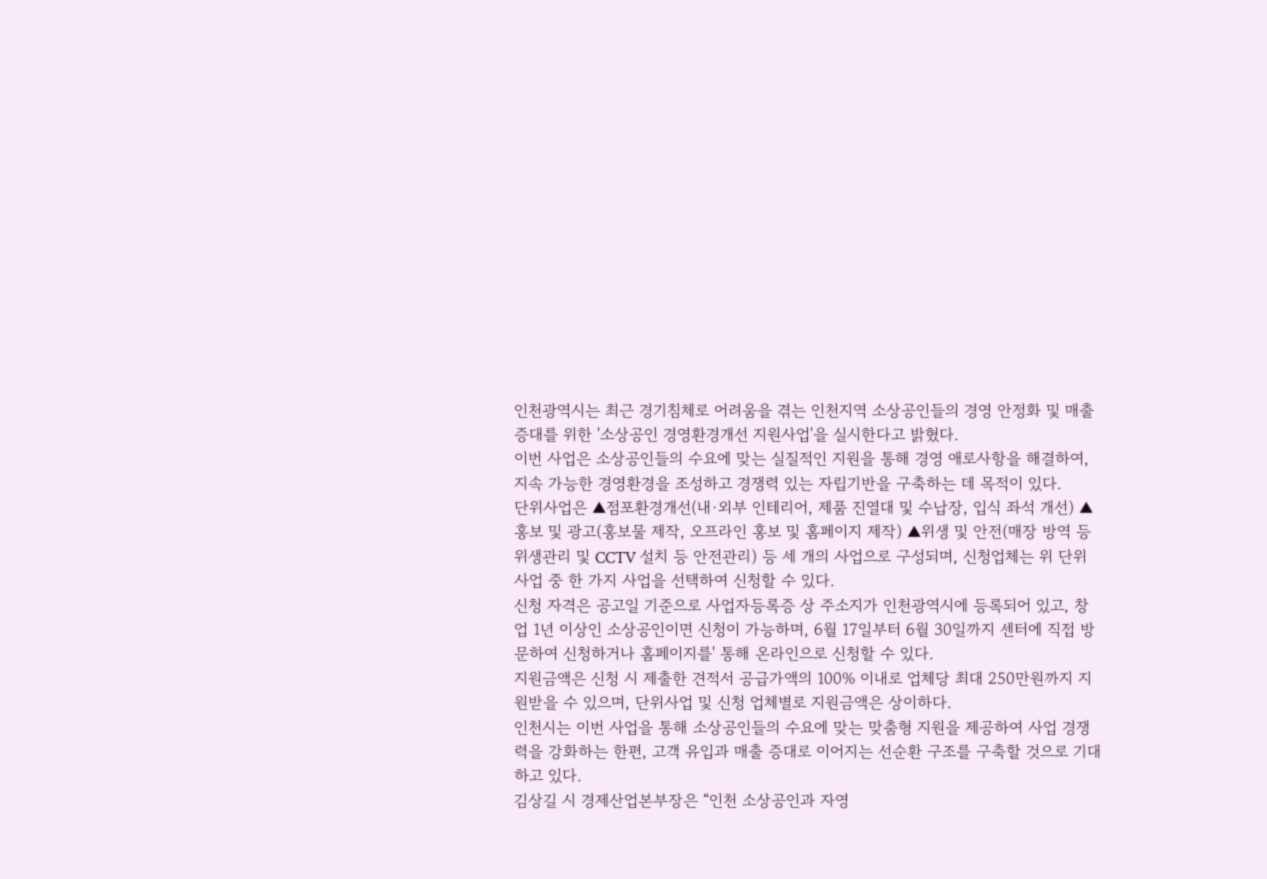인천광역시는 최근 경기침체로 어려움을 겪는 인천지역 소상공인들의 경영 안정화 및 매출 증대를 위한 '소상공인 경영환경개선 지원사업'을 실시한다고 밝혔다.
이번 사업은 소상공인들의 수요에 맞는 실질적인 지원을 통해 경영 애로사항을 해결하여, 지속 가능한 경영환경을 조성하고 경쟁력 있는 자립기반을 구축하는 데 목적이 있다.
단위사업은 ▲점포환경개선(내·외부 인테리어, 제품 진열대 및 수납장, 입식 좌석 개선) ▲홍보 및 광고(홍보물 제작, 오프라인 홍보 및 홈페이지 제작) ▲위생 및 안전(매장 방역 등 위생관리 및 CCTV 설치 등 안전관리) 등 세 개의 사업으로 구성되며, 신청업체는 위 단위사업 중 한 가지 사업을 선택하여 신청할 수 있다.
신청 자격은 공고일 기준으로 사업자등록증 상 주소지가 인천광역시에 등록되어 있고, 창업 1년 이상인 소상공인이면 신청이 가능하며, 6월 17일부터 6월 30일까지 센터에 직접 방문하여 신청하거나 홈페이지를' 통해 온라인으로 신청할 수 있다.
지원금액은 신청 시 제출한 견적서 공급가액의 100% 이내로 업체당 최대 250만원까지 지원받을 수 있으며, 단위사업 및 신청 업체별로 지원금액은 상이하다.
인천시는 이번 사업을 통해 소상공인들의 수요에 맞는 맞춤형 지원을 제공하여 사업 경쟁력을 강화하는 한편, 고객 유입과 매출 증대로 이어지는 선순환 구조를 구축할 것으로 기대하고 있다.
김상길 시 경제산업본부장은 “인천 소상공인과 자영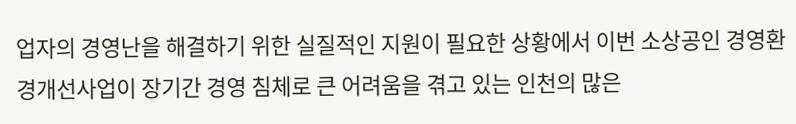업자의 경영난을 해결하기 위한 실질적인 지원이 필요한 상황에서 이번 소상공인 경영환경개선사업이 장기간 경영 침체로 큰 어려움을 겪고 있는 인천의 많은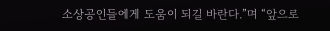소상공인들에게 도움이 되길 바란다.”며 “앞으로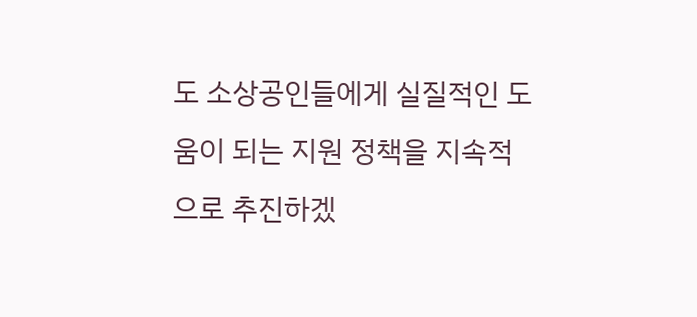도 소상공인들에게 실질적인 도움이 되는 지원 정책을 지속적으로 추진하겠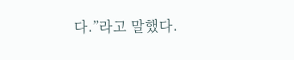다.”라고 말했다.